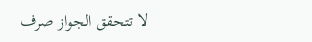لا تتحقق الجواز صرف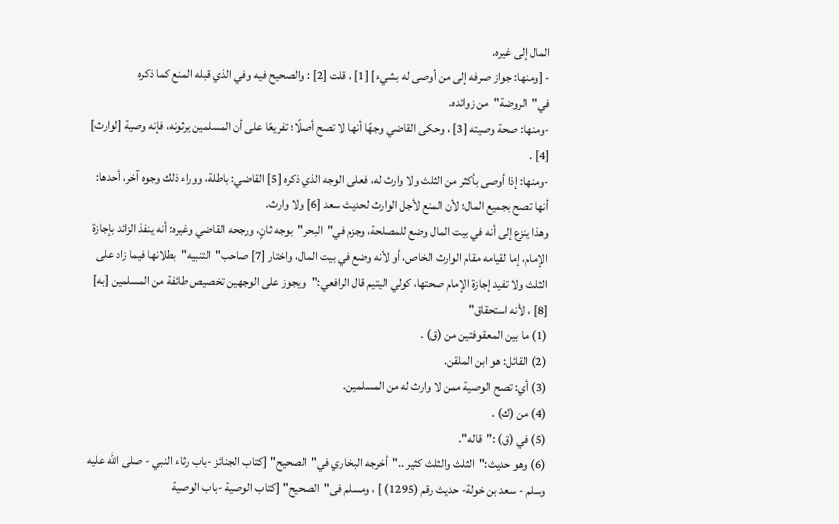المال إلى غيره.
- [ومنها: جواز صرفه إلى من أوصى له بشيء] [1] ، قلت [2] : والصحيح فيه وفي الذي قبله المنع كما ذكره في"الروضة"من زوائده.
-ومنها: صحة وصيته [3] ، وحكى القاضي وجهًا أنها لا تصح أصلًا؛ تفريعًا على أن المسلمين يرثونه، فإنه وصية [لوارث] [4] .
-ومنها: إذا أوصى بأكثر من الثلث ولا وارث له، فعلى الوجه الذي ذكره [5] القاضي: باطلة، ووراء ذلك وجوه آخر، أحدها: أنها تصح بجميع المال؛ لأن المنع لأجل الوارث لحديث سعد [6] ولا وارث.
وهذا ينزع إلى أنه في بيت المال وضع للمصلحة، وجزم في"البحر"بوجه ثانٍ، ورجحه القاضي وغيره: أنه ينفذ الزائد بإجازة الإمام، إما لقيامه مقام الوارث الخاص، أو لأنه وضع في بيت المال، واختار [7] صاحب"التنبيه"بطلانها فيما زاد على الثلث ولا تفيد إجازة الإمام صحتها، كولي اليتيم قال الرافعي:"ويجوز على الوجهين تخصيص طائفة من المسلمين [به] [8] ، لأنه استحقاق"
(1) ما بين المعقوفتين من (ق) .
(2) القائل: هو ابن الملقن.
(3) أي: تصح الوصية ممن لا وارث له من المسلمين.
(4) من (ك) .
(5) في (ق) :"قاله".
(6) وهو حديث:"الثلث والثلث كثير .."أخرجه البخاري في"الصحيح" [كتاب الجنائز -باب رثاء النبي - صلى الله عليه وسلم - سعد بن خولة- حديث رقم (1295) ] ، ومسلم فى"الصحيح" [كتاب الوصية -باب الوصية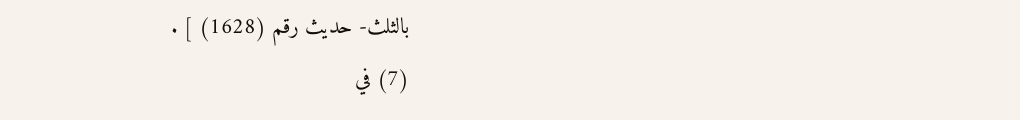بالثلث- حديث رقم (1628) ] .
(7) في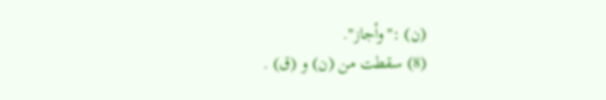(ن) :"وأجاز".
(8) سقطت من (ن) و (ق) .